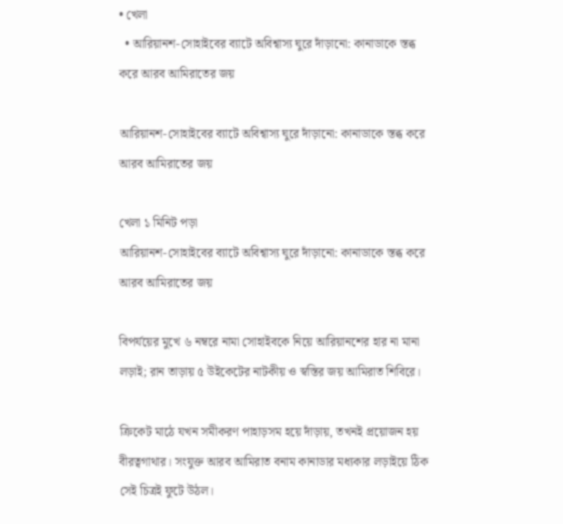• খেলা
  • আরিয়ানশ-সোহাইবের ব্যাটে অবিশ্বাস্য ঘুরে দাঁড়ানো: কানাডাকে স্তব্ধ করে আরব আমিরাতের জয়

আরিয়ানশ-সোহাইবের ব্যাটে অবিশ্বাস্য ঘুরে দাঁড়ানো: কানাডাকে স্তব্ধ করে আরব আমিরাতের জয়

খেলা ১ মিনিট পড়া
আরিয়ানশ-সোহাইবের ব্যাটে অবিশ্বাস্য ঘুরে দাঁড়ানো: কানাডাকে স্তব্ধ করে আরব আমিরাতের জয়

বিপর্যয়ের মুখে ৬ নম্বরে নামা সোহাইবকে নিয়ে আরিয়ানশের হার না মানা লড়াই; রান তাড়ায় ৫ উইকেটের নাটকীয় ও স্বস্তির জয় আমিরাত শিবিরে।

ক্রিকেট মাঠে যখন সমীকরণ পাহাড়সম হয়ে দাঁড়ায়, তখনই প্রয়োজন হয় বীরত্বগাথার। সংযুক্ত আরব আমিরাত বনাম কানাডার মধ্যকার লড়াইয়ে ঠিক সেই চিত্রই ফুটে উঠল।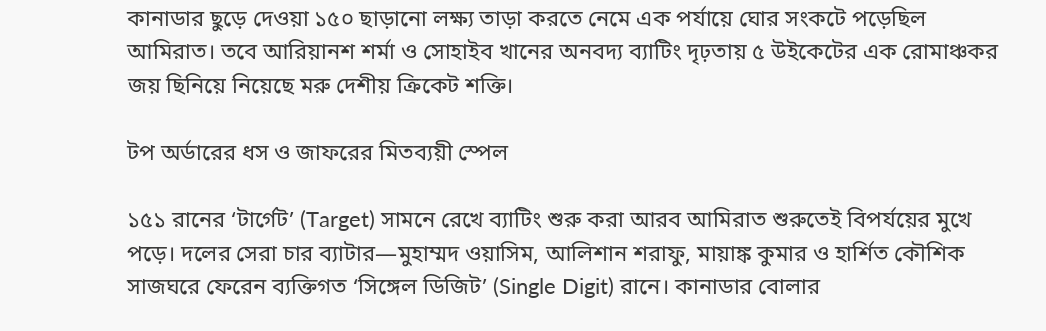কানাডার ছুড়ে দেওয়া ১৫০ ছাড়ানো লক্ষ্য তাড়া করতে নেমে এক পর্যায়ে ঘোর সংকটে পড়েছিল আমিরাত। তবে আরিয়ানশ শর্মা ও সোহাইব খানের অনবদ্য ব্যাটিং দৃঢ়তায় ৫ উইকেটের এক রোমাঞ্চকর জয় ছিনিয়ে নিয়েছে মরু দেশীয় ক্রিকেট শক্তি।

টপ অর্ডারের ধস ও জাফরের মিতব্যয়ী স্পেল

১৫১ রানের ‘টার্গেট’ (Target) সামনে রেখে ব্যাটিং শুরু করা আরব আমিরাত শুরুতেই বিপর্যয়ের মুখে পড়ে। দলের সেরা চার ব্যাটার—মুহাম্মদ ওয়াসিম, আলিশান শরাফু, মায়াঙ্ক কুমার ও হার্শিত কৌশিক সাজঘরে ফেরেন ব্যক্তিগত ‘সিঙ্গেল ডিজিট’ (Single Digit) রানে। কানাডার বোলার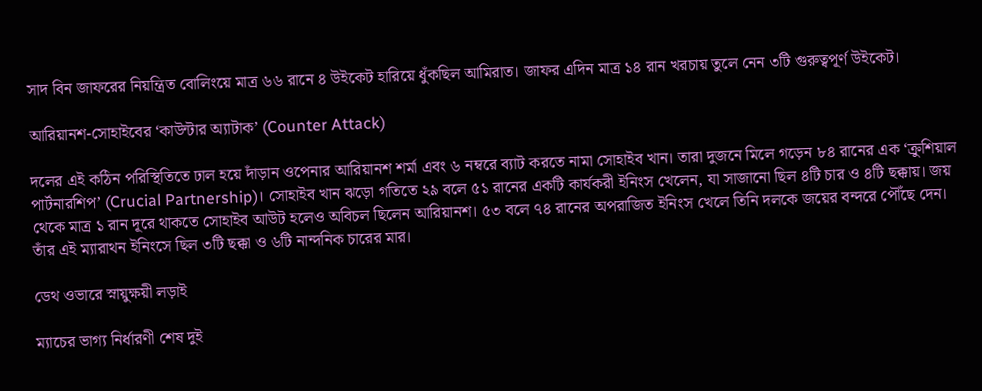সাদ বিন জাফরের নিয়ন্ত্রিত বোলিংয়ে মাত্র ৬৬ রানে ৪ উইকেট হারিয়ে ধুঁকছিল আমিরাত। জাফর এদিন মাত্র ১৪ রান খরচায় তুলে নেন ৩টি গুরুত্বপূর্ণ উইকেট।

আরিয়ানশ-সোহাইবের ‘কাউন্টার অ্যাটাক’ (Counter Attack)

দলের এই কঠিন পরিস্থিতিতে ঢাল হয়ে দাঁড়ান ওপেনার আরিয়ানশ শর্মা এবং ৬ নম্বরে ব্যাট করতে নামা সোহাইব খান। তারা দুজনে মিলে গড়েন ৮৪ রানের এক ‘ক্রুশিয়াল পার্টনারশিপ’ (Crucial Partnership)। সোহাইব খান ঝড়ো গতিতে ২৯ বলে ৫১ রানের একটি কার্যকরী ইনিংস খেলেন, যা সাজানো ছিল ৪টি চার ও ৪টি ছক্কায়। জয় থেকে মাত্র ১ রান দূরে থাকতে সোহাইব আউট হলেও অবিচল ছিলেন আরিয়ানশ। ৫৩ বলে ৭৪ রানের অপরাজিত ইনিংস খেলে তিনি দলকে জয়ের বন্দরে পৌঁছে দেন। তাঁর এই ম্যারাথন ইনিংসে ছিল ৩টি ছক্কা ও ৬টি নান্দনিক চারের মার।

ডেথ ওভারে স্নায়ুক্ষয়ী লড়াই

ম্যাচের ভাগ্য নির্ধারণী শেষ দুই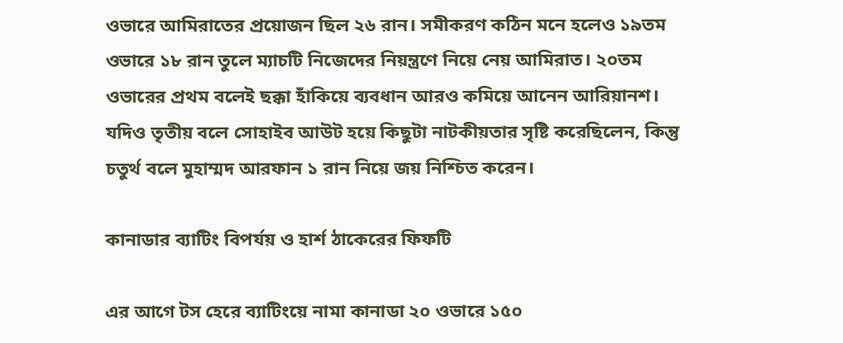ওভারে আমিরাতের প্রয়োজন ছিল ২৬ রান। সমীকরণ কঠিন মনে হলেও ১৯তম ওভারে ১৮ রান তুলে ম্যাচটি নিজেদের নিয়ন্ত্রণে নিয়ে নেয় আমিরাত। ২০তম ওভারের প্রথম বলেই ছক্কা হাঁকিয়ে ব্যবধান আরও কমিয়ে আনেন আরিয়ানশ। যদিও তৃতীয় বলে সোহাইব আউট হয়ে কিছুটা নাটকীয়তার সৃষ্টি করেছিলেন, কিন্তু চতুর্থ বলে মুহাম্মদ আরফান ১ রান নিয়ে জয় নিশ্চিত করেন।

কানাডার ব্যাটিং বিপর্যয় ও হার্শ ঠাকেরের ফিফটি

এর আগে টস হেরে ব্যাটিংয়ে নামা কানাডা ২০ ওভারে ১৫০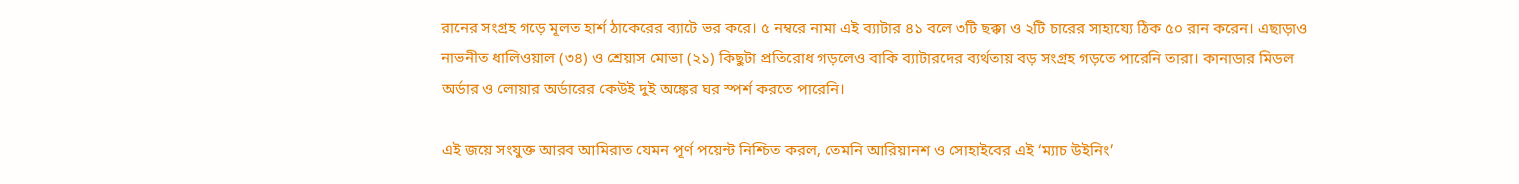রানের সংগ্রহ গড়ে মূলত হার্শ ঠাকেরের ব্যাটে ভর করে। ৫ নম্বরে নামা এই ব্যাটার ৪১ বলে ৩টি ছক্কা ও ২টি চারের সাহায্যে ঠিক ৫০ রান করেন। এছাড়াও নাভনীত ধালিওয়াল (৩৪) ও শ্রেয়াস মোভা (২১) কিছুটা প্রতিরোধ গড়লেও বাকি ব্যাটারদের ব্যর্থতায় বড় সংগ্রহ গড়তে পারেনি তারা। কানাডার মিডল অর্ডার ও লোয়ার অর্ডারের কেউই দুই অঙ্কের ঘর স্পর্শ করতে পারেনি।

এই জয়ে সংযুক্ত আরব আমিরাত যেমন পূর্ণ পয়েন্ট নিশ্চিত করল, তেমনি আরিয়ানশ ও সোহাইবের এই ‘ম্যাচ উইনিং’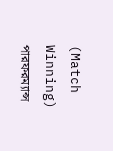(Match Winning) পারফরম্যান্স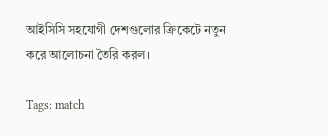আইসিসি সহযোগী দেশগুলোর ক্রিকেটে নতুন করে আলোচনা তৈরি করল।

Tags: match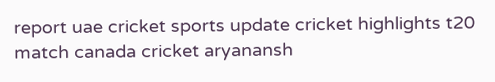report uae cricket sports update cricket highlights t20 match canada cricket aryanansh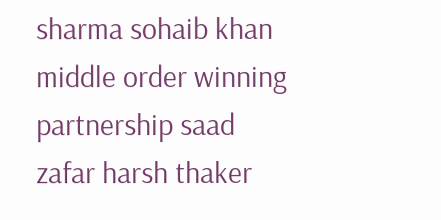sharma sohaib khan middle order winning partnership saad zafar harsh thaker